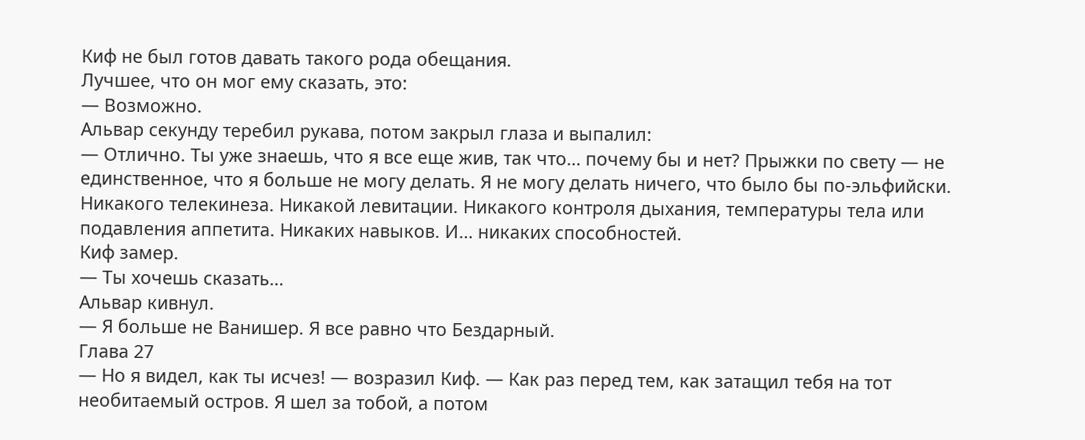Киф не был готов давать такого рода обещания.
Лучшее, что он мог ему сказать, это:
— Возможно.
Альвар секунду теребил рукава, потом закрыл глаза и выпалил:
— Отлично. Ты уже знаешь, что я все еще жив, так что… почему бы и нет? Прыжки по свету — не единственное, что я больше не могу делать. Я не могу делать ничего, что было бы по-эльфийски. Никакого телекинеза. Никакой левитации. Никакого контроля дыхания, температуры тела или подавления аппетита. Никаких навыков. И… никаких способностей.
Киф замер.
— Ты хочешь сказать…
Альвар кивнул.
— Я больше не Ванишер. Я все равно что Бездарный.
Глава 27
— Но я видел, как ты исчез! — возразил Киф. — Как раз перед тем, как затащил тебя на тот необитаемый остров. Я шел за тобой, а потом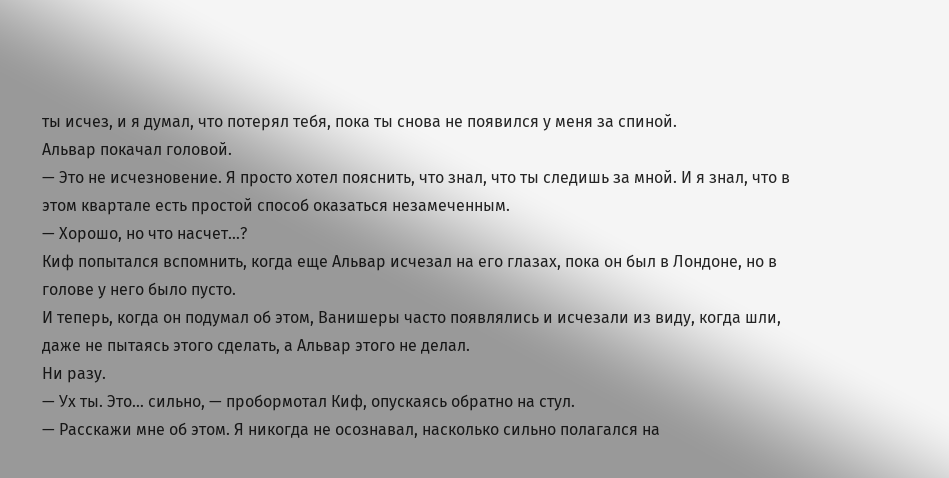ты исчез, и я думал, что потерял тебя, пока ты снова не появился у меня за спиной.
Альвар покачал головой.
— Это не исчезновение. Я просто хотел пояснить, что знал, что ты следишь за мной. И я знал, что в этом квартале есть простой способ оказаться незамеченным.
— Хорошо, но что насчет…?
Киф попытался вспомнить, когда еще Альвар исчезал на его глазах, пока он был в Лондоне, но в голове у него было пусто.
И теперь, когда он подумал об этом, Ванишеры часто появлялись и исчезали из виду, когда шли, даже не пытаясь этого сделать, а Альвар этого не делал.
Ни разу.
— Ух ты. Это… сильно, — пробормотал Киф, опускаясь обратно на стул.
— Расскажи мне об этом. Я никогда не осознавал, насколько сильно полагался на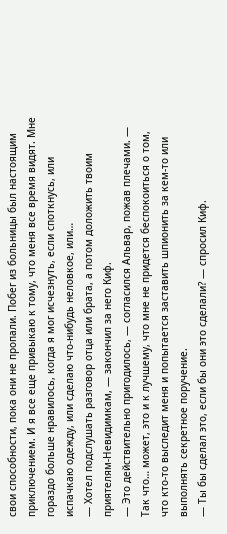свои способности, пока они не пропали. Побег из больницы был настоящим приключением. И я все еще привыкаю к тому, что меня все время видят. Мне гораздо больше нравилось, когда я мог исчезнуть, если споткнусь, или испачкаю одежду, или сделаю что-нибудь неловкое, или…
— Хотел подслушать разговор отца или брата, а потом доложить твоим приятелям-Невидимкам, — закончил за него Киф.
— Это действительно пригодилось, — согласился Альвар, пожав плечами. — Так что… может, это и к лучшему, что мне не придется беспокоиться о том, что кто-то выследит меня и попытается заставить шпионить за кем-то или выполнять секретное поручение.
— Ты бы сделал это, если бы они это сделали? — спросил Киф.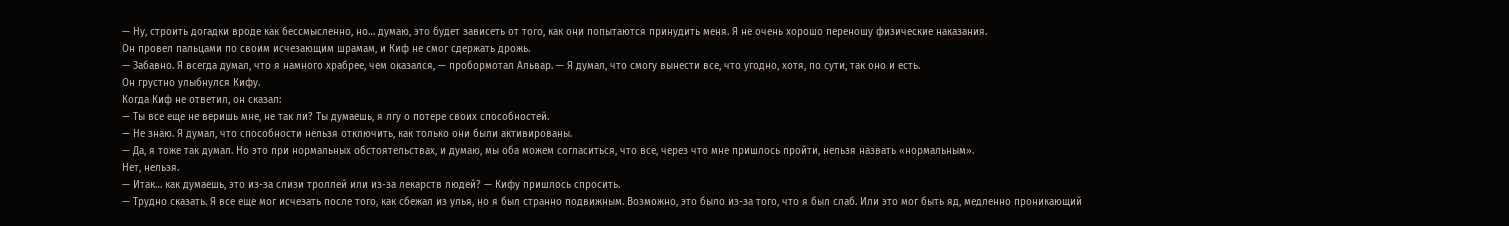— Ну, строить догадки вроде как бессмысленно, но… думаю, это будет зависеть от того, как они попытаются принудить меня. Я не очень хорошо переношу физические наказания.
Он провел пальцами по своим исчезающим шрамам, и Киф не смог сдержать дрожь.
— Забавно. Я всегда думал, что я намного храбрее, чем оказался, — пробормотал Альвар. — Я думал, что смогу вынести все, что угодно, хотя, по сути, так оно и есть.
Он грустно улыбнулся Кифу.
Когда Киф не ответил, он сказал:
— Ты все еще не веришь мне, не так ли? Ты думаешь, я лгу о потере своих способностей.
— Не знаю. Я думал, что способности нельзя отключить, как только они были активированы.
— Да, я тоже так думал. Но это при нормальных обстоятельствах, и думаю, мы оба можем согласиться, что все, через что мне пришлось пройти, нельзя назвать «нормальным».
Нет, нельзя.
— Итак… как думаешь, это из-за слизи троллей или из-за лекарств людей? — Кифу пришлось спросить.
— Трудно сказать. Я все еще мог исчезать после того, как сбежал из улья, но я был странно подвижным. Возможно, это было из-за того, что я был слаб. Или это мог быть яд, медленно проникающий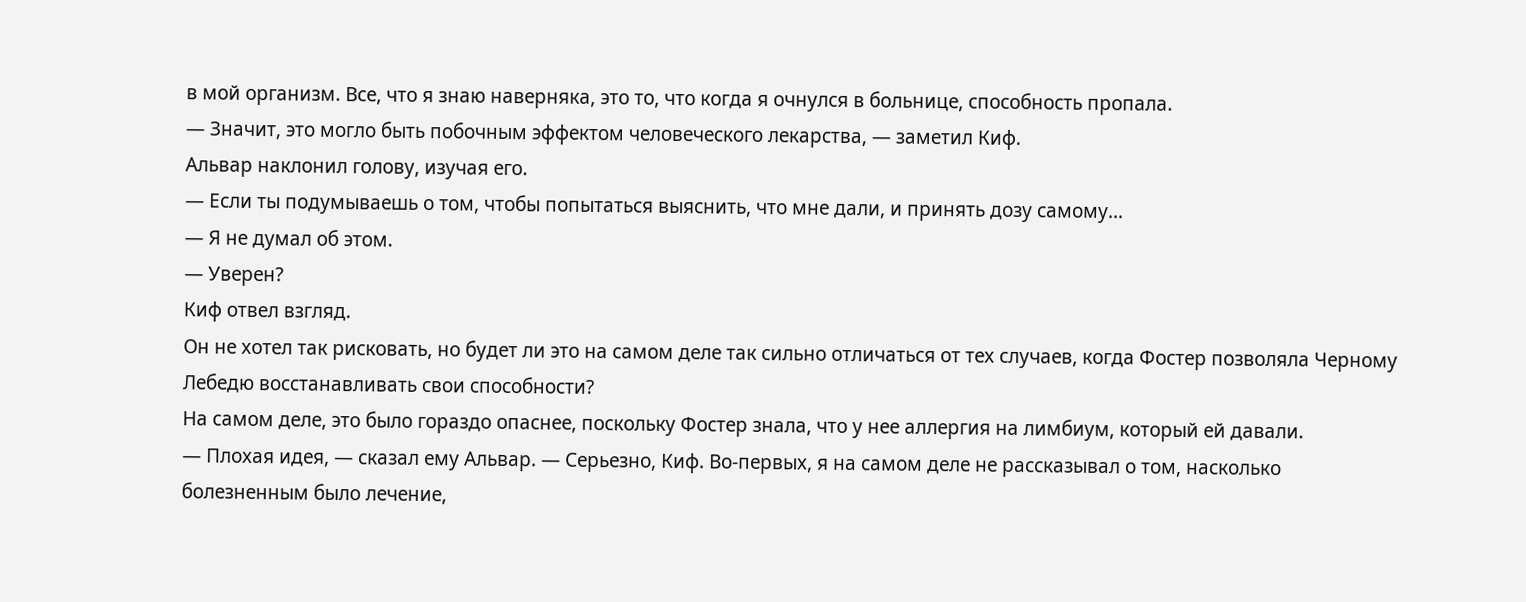в мой организм. Все, что я знаю наверняка, это то, что когда я очнулся в больнице, способность пропала.
— Значит, это могло быть побочным эффектом человеческого лекарства, — заметил Киф.
Альвар наклонил голову, изучая его.
— Если ты подумываешь о том, чтобы попытаться выяснить, что мне дали, и принять дозу самому…
— Я не думал об этом.
— Уверен?
Киф отвел взгляд.
Он не хотел так рисковать, но будет ли это на самом деле так сильно отличаться от тех случаев, когда Фостер позволяла Черному Лебедю восстанавливать свои способности?
На самом деле, это было гораздо опаснее, поскольку Фостер знала, что у нее аллергия на лимбиум, который ей давали.
— Плохая идея, — сказал ему Альвар. — Серьезно, Киф. Во-первых, я на самом деле не рассказывал о том, насколько болезненным было лечение,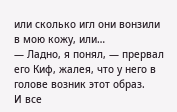или сколько игл они вонзили в мою кожу, или…
— Ладно, я понял, — прервал его Киф, жалея, что у него в голове возник этот образ.
И все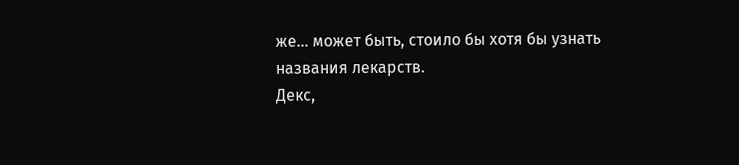же… может быть, стоило бы хотя бы узнать названия лекарств.
Декс,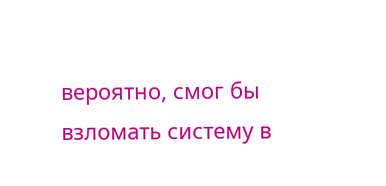вероятно, смог бы взломать систему в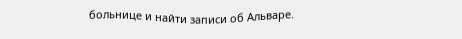больнице и найти записи об Альваре.